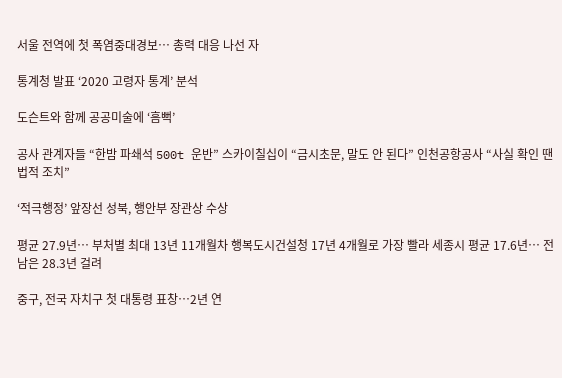서울 전역에 첫 폭염중대경보… 총력 대응 나선 자

통계청 발표 ‘2020 고령자 통계’ 분석

도슨트와 함께 공공미술에 ‘흠뻑’

공사 관계자들 “한밤 파쇄석 500t 운반” 스카이칠십이 “금시초문, 말도 안 된다” 인천공항공사 “사실 확인 땐 법적 조치”

‘적극행정’ 앞장선 성북, 행안부 장관상 수상

평균 27.9년… 부처별 최대 13년 11개월차 행복도시건설청 17년 4개월로 가장 빨라 세종시 평균 17.6년… 전남은 28.3년 걸려

중구, 전국 자치구 첫 대통령 표창…2년 연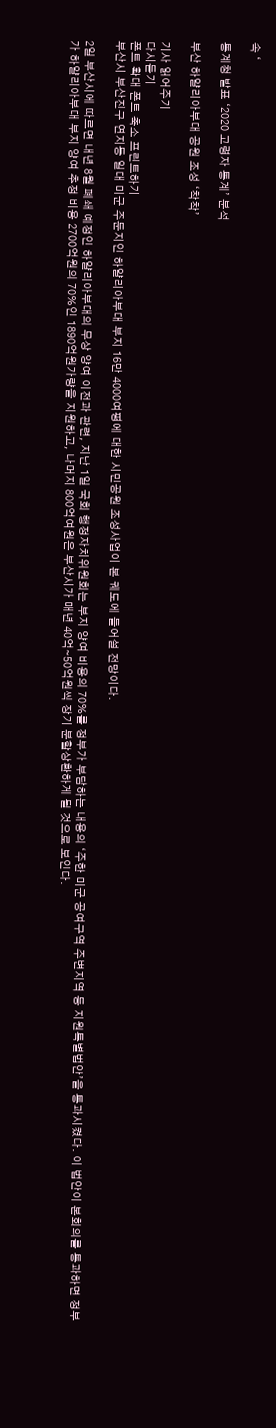속 ‘

통계청 발표 ‘2020 고령자 통계’ 분석

부산 하얄리아부대 공원 조성 ‘착착’

기사 읽어주기
다시듣기
폰트 확대 폰트 축소 프린트하기
부산시 부산진구 연지동 일대 미군 주둔지인 하얄리아부대 부지 16만 4000여평에 대한 시민공원 조성사업이 본 궤도에 들어설 전망이다.

2일 부산시에 따르면 내년 8월 폐쇄 예정인 하얄리아부대의 무상 양여 이전과 관련, 지난 1일 국회 행정자치위원회는 부지 양여 비용의 70%를 정부가 부담하는 내용의 ‘주한 미군 공여구역 주변지역 등 지원특별법안’을 통과시켰다. 이 법안이 본회의를 통과하면 정부가 하얄리아부대 부지 양여 추정 비용 2700억원의 70%인 1890억원가량을 지원하고, 나머지 800억여원은 부산시가 매년 40억∼50억원씩 장기 분할상환하게 될 것으로 보인다.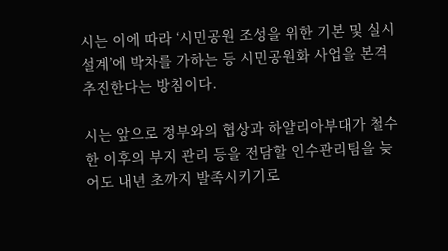시는 이에 따라 ‘시민공원 조성을 위한 기본 및 실시설계’에 박차를 가하는 등 시민공원화 사업을 본격 추진한다는 방침이다.

시는 앞으로 정부와의 협상과 하얄리아부대가 철수한 이후의 부지 관리 등을 전담할 인수관리팀을 늦어도 내년 초까지 발족시키기로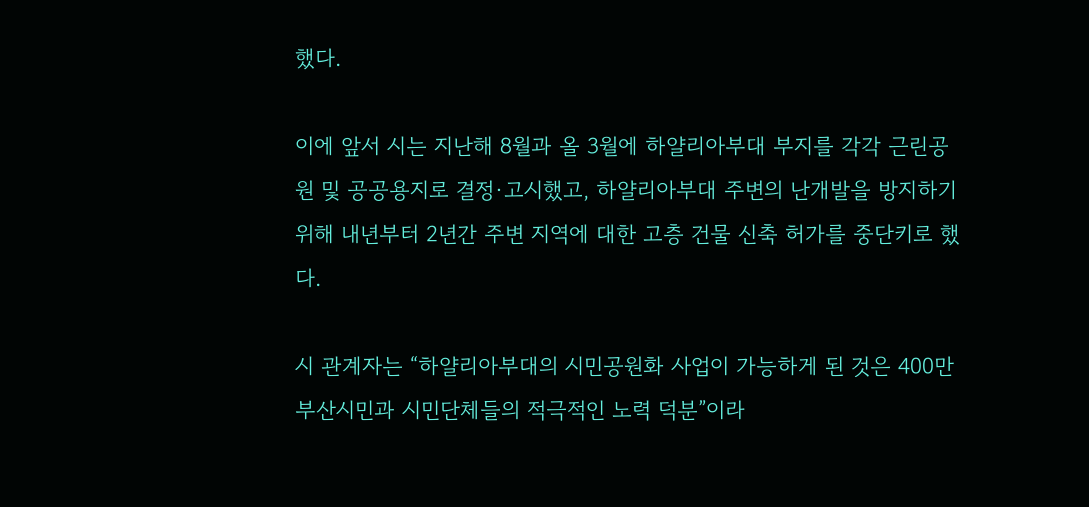했다.

이에 앞서 시는 지난해 8월과 올 3월에 하얄리아부대 부지를 각각 근린공원 및 공공용지로 결정·고시했고, 하얄리아부대 주변의 난개발을 방지하기 위해 내년부터 2년간 주변 지역에 대한 고층 건물 신축 허가를 중단키로 했다.

시 관계자는 “하얄리아부대의 시민공원화 사업이 가능하게 된 것은 400만 부산시민과 시민단체들의 적극적인 노력 덕분”이라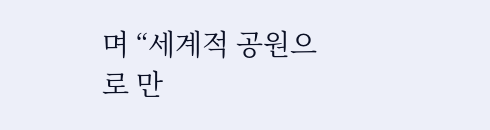며 “세계적 공원으로 만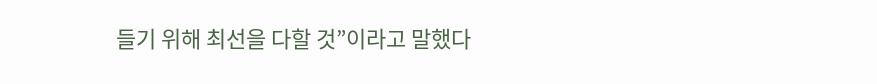들기 위해 최선을 다할 것”이라고 말했다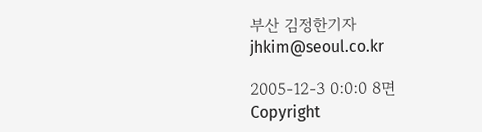부산 김정한기자 jhkim@seoul.co.kr

2005-12-3 0:0:0 8면
Copyright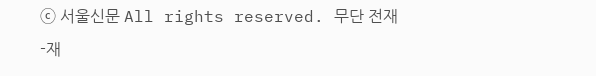ⓒ 서울신문 All rights reserved. 무단 전재-재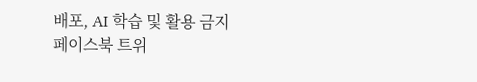배포, AI 학습 및 활용 금지
페이스북 트위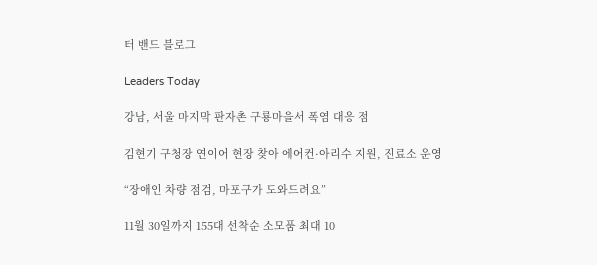터 밴드 블로그

Leaders Today

강남, 서울 마지막 판자촌 구룡마을서 폭염 대응 점

김현기 구청장 연이어 현장 찾아 에어컨·아리수 지원, 진료소 운영

“장애인 차량 점검, 마포구가 도와드려요”

11월 30일까지 155대 선착순 소모품 최대 10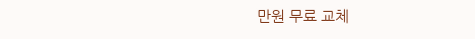만원 무료 교체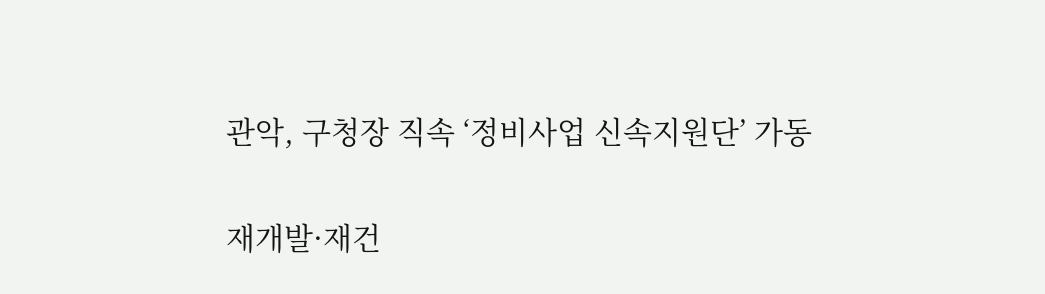관악, 구청장 직속 ‘정비사업 신속지원단’ 가동

재개발·재건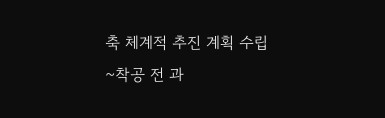축 체계적 추진 계획 수립~착공 전 과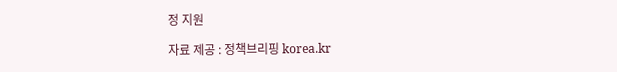정 지원

자료 제공 : 정책브리핑 korea.kr